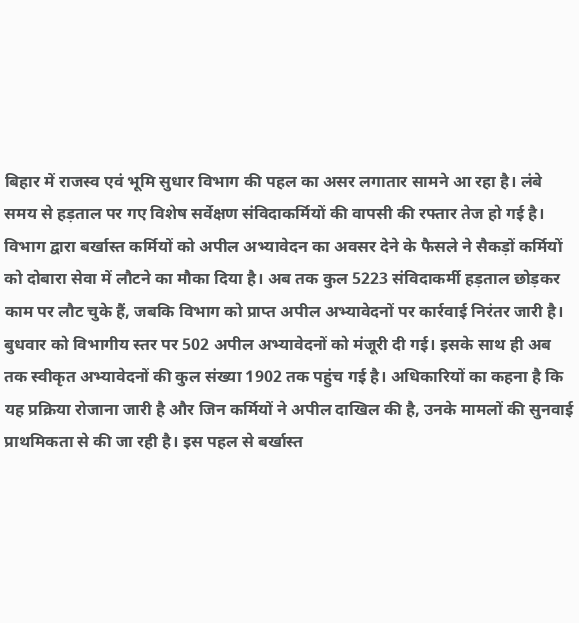बिहार में राजस्व एवं भूमि सुधार विभाग की पहल का असर लगातार सामने आ रहा है। लंबे समय से हड़ताल पर गए विशेष सर्वेक्षण संविदाकर्मियों की वापसी की रफ्तार तेज हो गई है। विभाग द्वारा बर्खास्त कर्मियों को अपील अभ्यावेदन का अवसर देने के फैसले ने सैकड़ों कर्मियों को दोबारा सेवा में लौटने का मौका दिया है। अब तक कुल 5223 संविदाकर्मी हड़ताल छोड़कर काम पर लौट चुके हैं, जबकि विभाग को प्राप्त अपील अभ्यावेदनों पर कार्रवाई निरंतर जारी है।
बुधवार को विभागीय स्तर पर 502 अपील अभ्यावेदनों को मंजूरी दी गई। इसके साथ ही अब तक स्वीकृत अभ्यावेदनों की कुल संख्या 1902 तक पहुंच गई है। अधिकारियों का कहना है कि यह प्रक्रिया रोजाना जारी है और जिन कर्मियों ने अपील दाखिल की है, उनके मामलों की सुनवाई प्राथमिकता से की जा रही है। इस पहल से बर्खास्त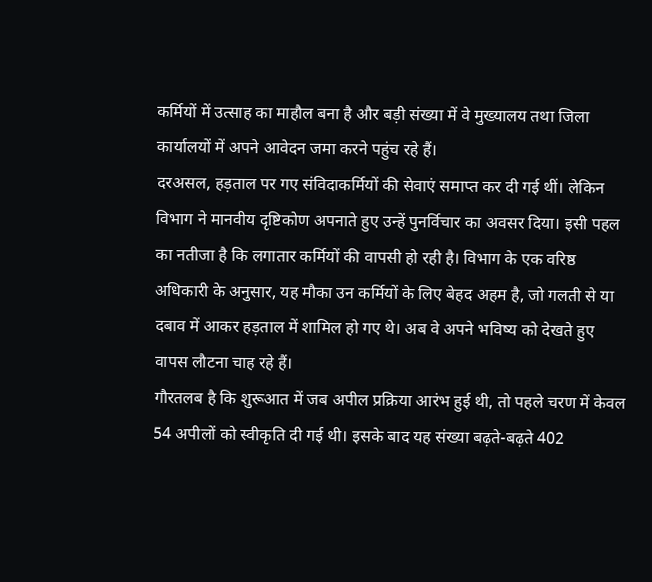कर्मियों में उत्साह का माहौल बना है और बड़ी संख्या में वे मुख्यालय तथा जिला कार्यालयों में अपने आवेदन जमा करने पहुंच रहे हैं।
दरअसल, हड़ताल पर गए संविदाकर्मियों की सेवाएं समाप्त कर दी गई थीं। लेकिन विभाग ने मानवीय दृष्टिकोण अपनाते हुए उन्हें पुनर्विचार का अवसर दिया। इसी पहल का नतीजा है कि लगातार कर्मियों की वापसी हो रही है। विभाग के एक वरिष्ठ अधिकारी के अनुसार, यह मौका उन कर्मियों के लिए बेहद अहम है, जो गलती से या दबाव में आकर हड़ताल में शामिल हो गए थे। अब वे अपने भविष्य को देखते हुए वापस लौटना चाह रहे हैं।
गौरतलब है कि शुरूआत में जब अपील प्रक्रिया आरंभ हुई थी, तो पहले चरण में केवल 54 अपीलों को स्वीकृति दी गई थी। इसके बाद यह संख्या बढ़ते-बढ़ते 402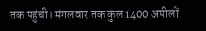तक पहुंची। मंगलवार तक कुल 1400 अपीलों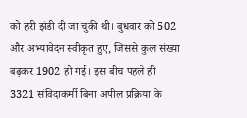को हरी झंडी दी जा चुकी थी। बुधवार को 502 और अभ्यावेदन स्वीकृत हुए, जिससे कुल संख्या बढ़कर 1902 हो गई। इस बीच पहले ही 3321 संविदाकर्मी बिना अपील प्रक्रिया के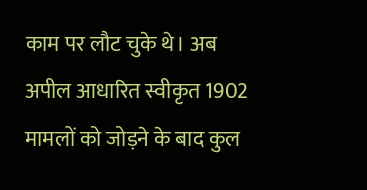काम पर लौट चुके थे। अब अपील आधारित स्वीकृत 1902 मामलों को जोड़ने के बाद कुल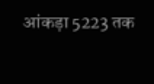आंकड़ा 5223 तक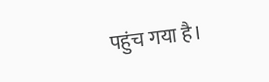पहुंच गया है।